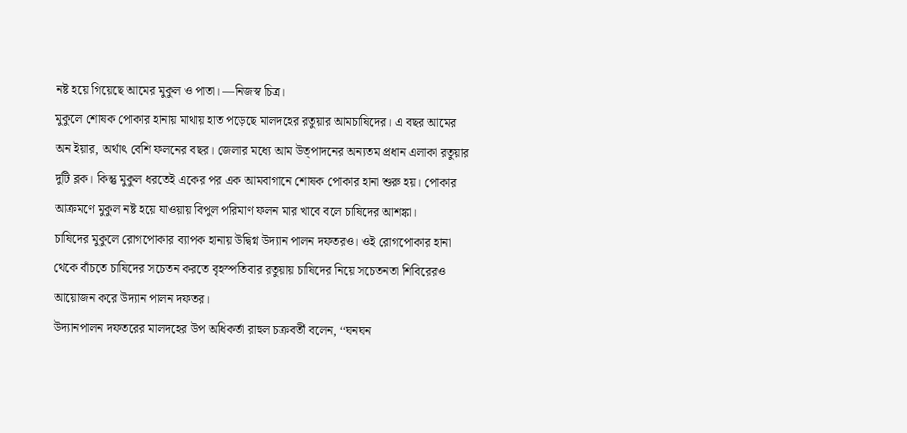নষ্ট হয়ে গিয়েছে আমের মুকুল ও পাতা। —নিজস্ব চিত্র।
মুকুলে শোষক পোকার হানায় মাথায় হাত পড়েছে মালদহের রতুয়ার আমচাষিদের। এ বছর আমের অন ইয়ার, অর্থাৎ বেশি ফলনের বছর। জেলার মধ্যে আম উত্পাদনের অন্যতম প্রধান এলাকা রতুয়ার দুটি ব্লক। কিন্তু মুকুল ধরতেই একের পর এক আমবাগানে শোষক পোকার হানা শুরু হয়। পোকার আক্রমণে মুকুল নষ্ট হয়ে যাওয়ায় বিপুল পরিমাণ ফলন মার খাবে বলে চাষিদের আশঙ্কা।
চাষিদের মুকুলে রোগপোকার ব্যাপক হানায় উদ্বিগ্ন উদ্যান পালন দফতরও। ওই রোগপোকার হানা থেকে বাঁচতে চাষিদের সচেতন করতে বৃহস্পতিবার রতুয়ায় চাষিদের নিয়ে সচেতনতা শিবিরেরও আয়োজন করে উদ্যান পালন দফতর।
উদ্যানপালন দফতরের মালদহের উপ অধিকর্তা রাহুল চক্রবর্তী বলেন, ‘‘ঘনঘন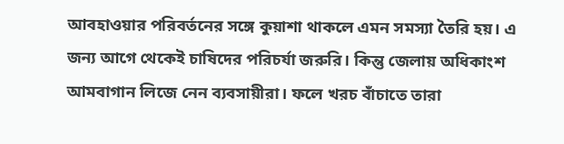আবহাওয়ার পরিবর্তনের সঙ্গে কুয়াশা থাকলে এমন সমস্যা তৈরি হয়। এ জন্য আগে থেকেই চাষিদের পরিচর্যা জরুরি। কিন্তু জেলায় অধিকাংশ আমবাগান লিজে নেন ব্যবসায়ীরা। ফলে খরচ বাঁচাতে তারা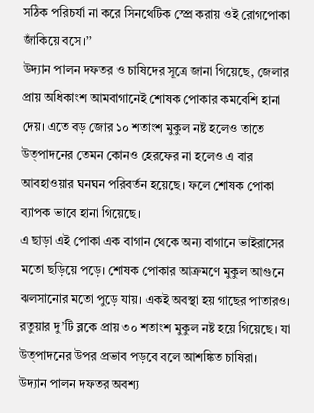সঠিক পরিচর্যা না করে সিনথেটিক স্প্রে করায় ওই রোগপোকা জাঁকিয়ে বসে।’’
উদ্যান পালন দফতর ও চাষিদের সূত্রে জানা গিয়েছে, জেলার প্রায় অধিকাংশ আমবাগানেই শোষক পোকার কমবেশি হানা দেয়। এতে বড় জোর ১০ শতাংশ মুকুল নষ্ট হলেও তাতে উত্পাদনের তেমন কোনও হেরফের না হলেও এ বার আবহাওয়ার ঘনঘন পরিবর্তন হয়েছে। ফলে শোষক পোকা ব্যাপক ভাবে হানা গিয়েছে।
এ ছাড়া এই পোকা এক বাগান থেকে অন্য বাগানে ভাইরাসের মতো ছড়িয়ে পড়ে। শোষক পোকার আক্রমণে মুকুল আগুনে ঝলসানোর মতো পুড়ে যায়। একই অবস্থা হয় গাছের পাতারও। রতুয়ার দু’টি ব্লকে প্রায় ৩০ শতাংশ মুকুল নষ্ট হয়ে গিয়েছে। যা উত্পাদনের উপর প্রভাব পড়বে বলে আশঙ্কিত চাষিরা।
উদ্যান পালন দফতর অবশ্য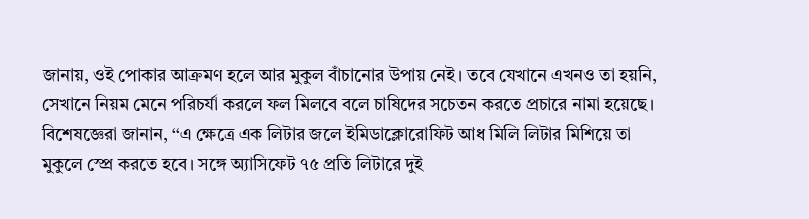জানায়, ওই পোকার আক্রমণ হলে আর মুকুল বাঁচানোর উপায় নেই। তবে যেখানে এখনও তা হয়নি, সেখানে নিয়ম মেনে পরিচর্যা করলে ফল মিলবে বলে চাষিদের সচেতন করতে প্রচারে নামা হয়েছে। বিশেষজ্ঞেরা জানান, ‘‘এ ক্ষেত্রে এক লিটার জলে ইমিডাক্লোরোফিট আধ মিলি লিটার মিশিয়ে তা মুকুলে স্প্রে করতে হবে। সঙ্গে অ্যাসিফেট ৭৫ প্রতি লিটারে দুই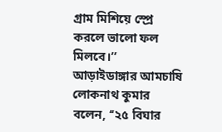গ্রাম মিশিয়ে স্প্রে করলে ভালো ফল মিলবে।’’
আড়াইডাঙ্গার আমচাষি লোকনাথ কুমার বলেন, ‘‘২৫ বিঘার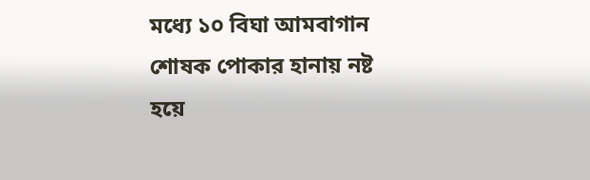মধ্যে ১০ বিঘা আমবাগান শোষক পোকার হানায় নষ্ট হয়ে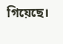গিয়েছে।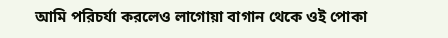আমি পরিচর্যা করলেও লাগোয়া বাগান থেকে ওই পোকা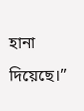হানা দিয়েছে।’’